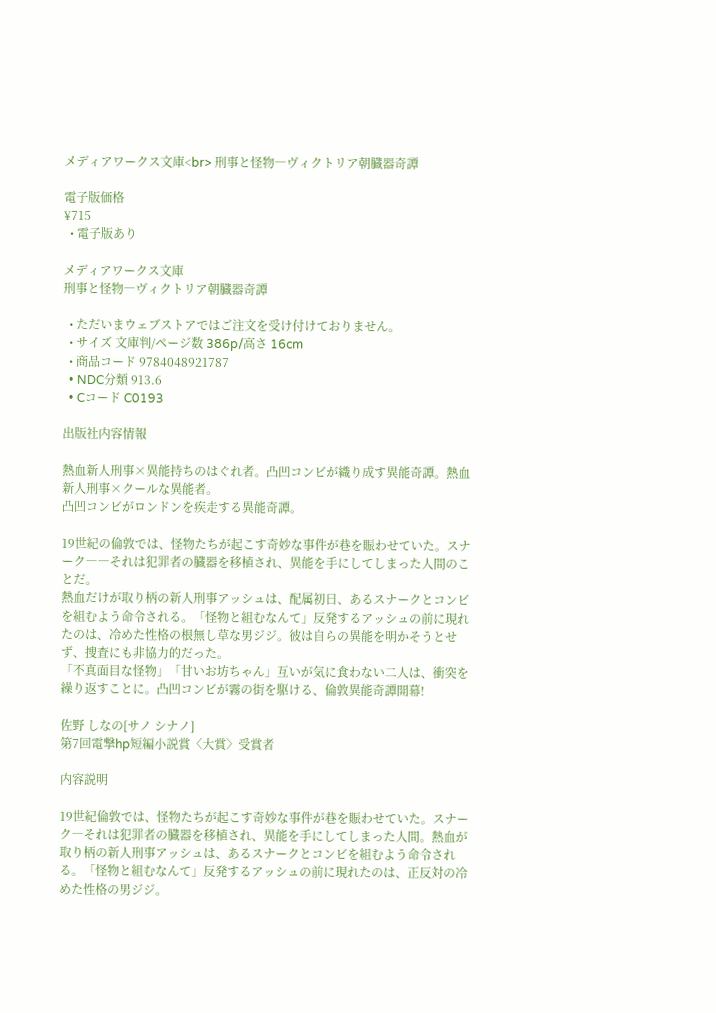メディアワークス文庫<br> 刑事と怪物―ヴィクトリア朝臓器奇譚

電子版価格
¥715
  • 電子版あり

メディアワークス文庫
刑事と怪物―ヴィクトリア朝臓器奇譚

  • ただいまウェブストアではご注文を受け付けておりません。
  • サイズ 文庫判/ページ数 386p/高さ 16cm
  • 商品コード 9784048921787
  • NDC分類 913.6
  • Cコード C0193

出版社内容情報

熱血新人刑事×異能持ちのはぐれ者。凸凹コンビが織り成す異能奇譚。熱血新人刑事×クールな異能者。
凸凹コンビがロンドンを疾走する異能奇譚。

19世紀の倫敦では、怪物たちが起こす奇妙な事件が巷を賑わせていた。スナーク――それは犯罪者の臓器を移植され、異能を手にしてしまった人間のことだ。
熱血だけが取り柄の新人刑事アッシュは、配属初日、あるスナークとコンビを組むよう命令される。「怪物と組むなんて」反発するアッシュの前に現れたのは、冷めた性格の根無し草な男ジジ。彼は自らの異能を明かそうとせず、捜査にも非協力的だった。
「不真面目な怪物」「甘いお坊ちゃん」互いが気に食わない二人は、衝突を繰り返すことに。凸凹コンビが霧の街を駆ける、倫敦異能奇譚開幕!

佐野 しなの[サノ シナノ]
第7回電撃hp短編小説賞〈大賞〉受賞者

内容説明

19世紀倫敦では、怪物たちが起こす奇妙な事件が巷を賑わせていた。スナーク―それは犯罪者の臓器を移植され、異能を手にしてしまった人間。熱血が取り柄の新人刑事アッシュは、あるスナークとコンビを組むよう命令される。「怪物と組むなんて」反発するアッシュの前に現れたのは、正反対の冷めた性格の男ジジ。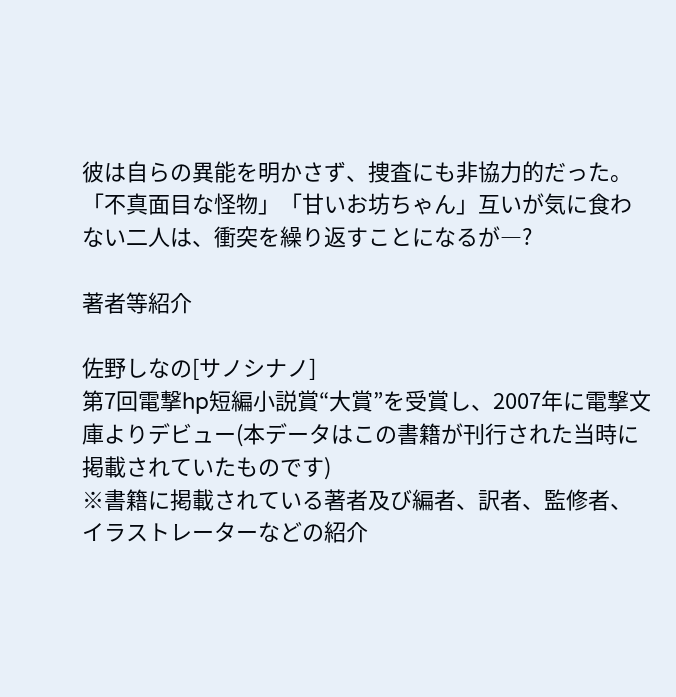彼は自らの異能を明かさず、捜査にも非協力的だった。「不真面目な怪物」「甘いお坊ちゃん」互いが気に食わない二人は、衝突を繰り返すことになるが―?

著者等紹介

佐野しなの[サノシナノ]
第7回電撃hp短編小説賞“大賞”を受賞し、2007年に電撃文庫よりデビュー(本データはこの書籍が刊行された当時に掲載されていたものです)
※書籍に掲載されている著者及び編者、訳者、監修者、イラストレーターなどの紹介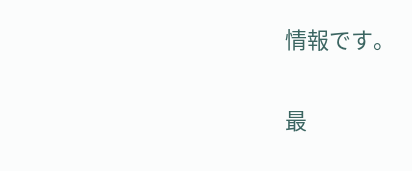情報です。

最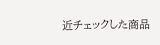近チェックした商品